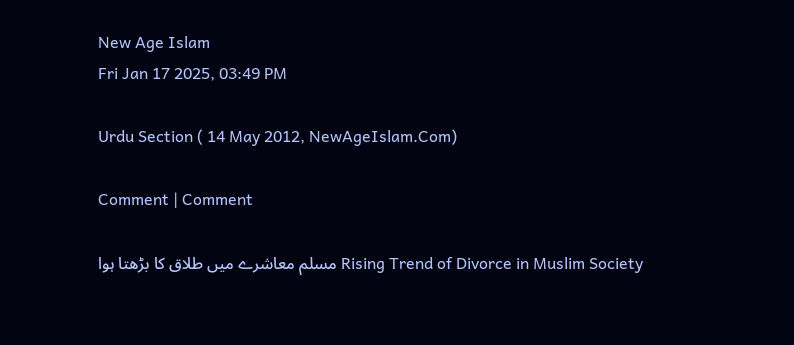New Age Islam
Fri Jan 17 2025, 03:49 PM

Urdu Section ( 14 May 2012, NewAgeIslam.Com)

Comment | Comment

Rising Trend of Divorce in Muslim Society مسلم معاشرے میں طلاق کا بڑھتا ہوا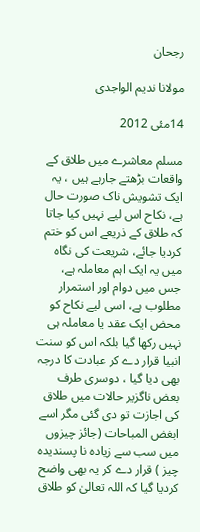رجحان

مولانا ندیم الواجدی

14مئی 2012

مسلم معاشرے میں طلاق کے واقعات بڑھتے جارہے ہیں ، یہ ایک تشویش ناک صورت حال ہے، نکاح اس لیے نہیں کیا جاتا کہ طلاق کے ذریعے اس کو ختم کردیا جائے، شریعت کی نگاہ میں یہ ایک اہم معاملہ ہے، جس میں دوام اور استمرار مطلوب ہے، اسی لیے نکاح کو محض ایک عقد یا معاملہ ہی نہیں رکھا گیا بلکہ اس کو سنت انبیا قرار دے کر عبادت کا درجہ بھی دیا گیا ، دوسری طرف بعض ناگزیر حالات میں طلاق کی اجازت تو دی گئی مگر اسے ابغض المباحات (جائز چیزوں میں سب سے زیادہ نا پسندیدہ چیز ) قرار دے کر یہ بھی واضح کردیا گیا کہ اللہ تعالیٰ کو طلاق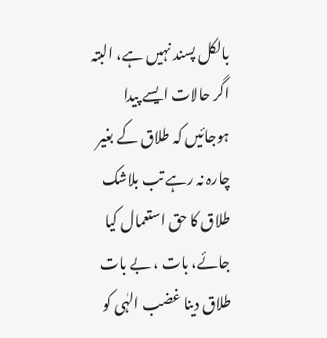بالکل پسند نہیں ہے، البتہ اگر حالات ایسے پیدا ہوجائیں کہ طلاق کے بغیر چارہ نہ رہے تب بلاشک طلاق کا حق استعمال کیا جائے، بات ، بے بات طلاق دینا غضب الہٰی کو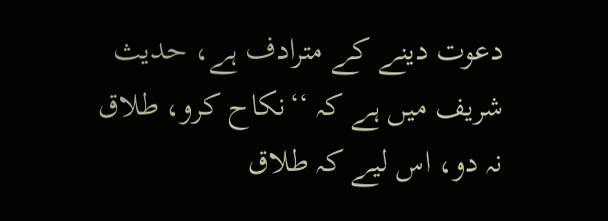دعوت دینے کے مترادف ہے، حدیث شریف میں ہے کہ ‘‘نکاح کرو، طلاق نہ دو، اس لیے کہ طلاق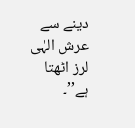دینے سے عرش الہٰی لرز اٹھتا ہے’’۔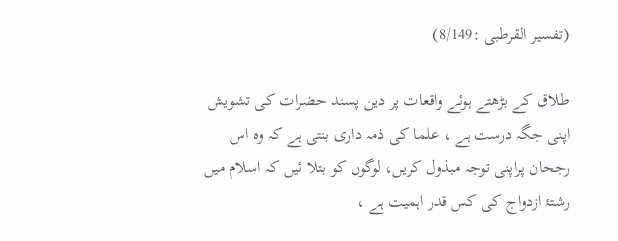(تفسیر القرطبی :8/149)

طلاق کے بڑھتے ہوئے واقعات پر دین پسند حضرات کی تشویش اپنی جگہ درست ہے ، علما کی ذمہ داری بنتی ہے کہ وہ اس رجحان پراپنی توجہ مبذول کریں، لوگوں کو بتلا ئیں کہ اسلام میں رشتۂ ازدواج کی کس قدر اہمیت ہے ،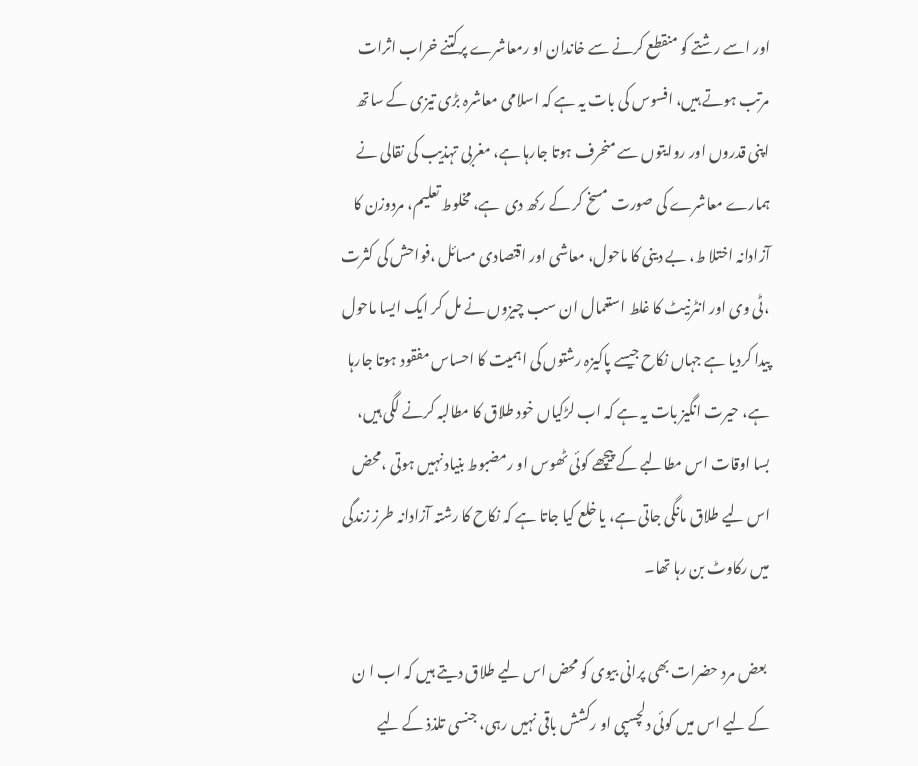اور اسے رشتے کو منقطع کرنے سے خاندان او رمعاشرے پرکتنے خراب اثرات مرتب ہوتے ہیں، افسوس کی بات یہ ہے کہ اسلامی معاشرہ بڑی تیزی کے ساتھ اپنی قدروں اور روایتوں سے منحرف ہوتا جارہا ہے، مغربی تہذیب کی نقالی نے ہمارے معاشرے کی صورت مسخ کر کے رکھ دی  ہے، مخلوط تعلیم، مردوزن کا آزادانہ اختلا ط، بے دینی کا ماحول، معاشی اور اقتصادی مسائل ،فواحش کی کثرت ،ٹی وی اور انٹرنیٹ کا غلط استعمال ان سب چیزوں نے مل کر ایک ایسا ماحول پیدا کردیا ہے جہاں نکاح جیسے پاکیزہ رشتوں کی اہمیت کا احساس مفقود ہوتا جارہا ہے، حیرت انگیز بات یہ ہے کہ اب لڑکیاں خود طلاق کا مطالبہ کرنے لگی ہیں، بسا اوقات اس مطالبے کے پیچھے کوئی ٹھوس او رمضبوط بنیاد نہیں ہوتی ،محض اس لیے طلاق مانگی جاتی ہے، یا خلع کیا جاتا ہے کہ نکاح کا رشتہ آزادانہ طرز زندگی میں رکاوٹ بن رہا تھا۔

 بعض مرد حضرات بھی پرانی بیوی کو محض اس لیے طلاق دیتے ہیں کہ اب ا ن کے لیے اس میں کوئی دلچسپی او رکشش باقی نہیں رہی، جنسی تلذذ کے لیے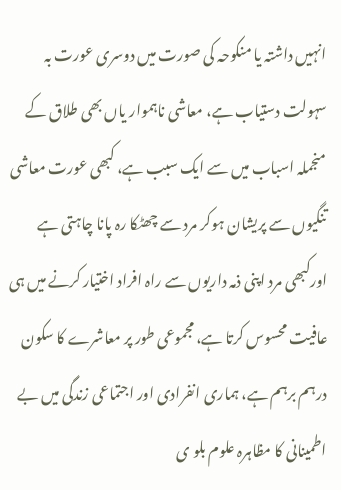انہیں داشتہ یا منکوحہ کی صورت میں دوسری عورت بہ سہولت دستیاب ہے، معاشی ناہموار یاں بھی طلاق کے منجملہ اسباب میں سے ایک سبب ہے، کبھی عورت معاشی تنگیوں سے پریشان ہوکر مرد سے چھٹکا رہ پانا چاہتی ہے اورکبھی مرد اپنی ذمہ داریوں سے راہ افراد اختیار کرنے میں ہی عافیت محسوس کرتا ہے، مجموعی طور پر معاشرے کا سکون درہم برہم ہے، ہماری انفرادی اور اجتماعی زندگی میں بے اطمینانی کا مظاہرہ علوم بلو ی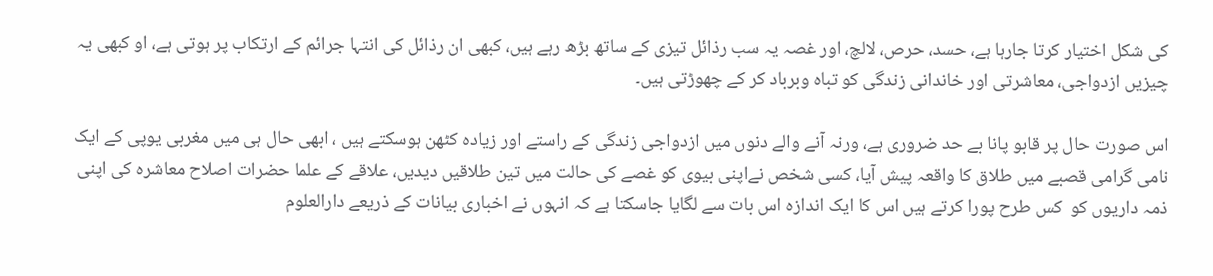کی شکل اختیار کرتا جارہا ہے، حسد، حرص، لالچ، اور غصہ یہ سب رذائل تیزی کے ساتھ بڑھ رہے ہیں، کبھی ان رذائل کی انتہا جرائم کے ارتکاب پر ہوتی ہے، او کبھی یہ چیزیں ازدواجی، معاشرتی اور خاندانی زندگی کو تباہ وبرباد کر کے چھوڑتی ہیں۔

اس صورت حال پر قابو پانا بے حد ضروری ہے، ورنہ آنے والے دنوں میں ازدواجی زندگی کے راستے اور زیادہ کٹھن ہوسکتے ہیں ، ابھی حال ہی میں مغربی یوپی کے ایک نامی گرامی قصبے میں طلاق کا واقعہ پیش آیا، کسی شخص نےاپنی بیوی کو غصے کی حالت میں تین طلاقیں دیدیں، علاقے کے علما حضرات اصلاح معاشرہ کی اپنی ذمہ داریوں کو  کس طرح پورا کرتے ہیں اس کا ایک اندازہ اس بات سے لگایا جاسکتا ہے کہ انہوں نے اخباری بیانات کے ذریعے دارالعلوم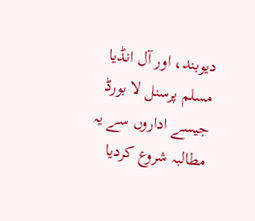دیوبند، اور آل انڈیا مسلم پرسنل لا بورڈ جیسے اداروں سے یہ مطالبہ شروع کردیا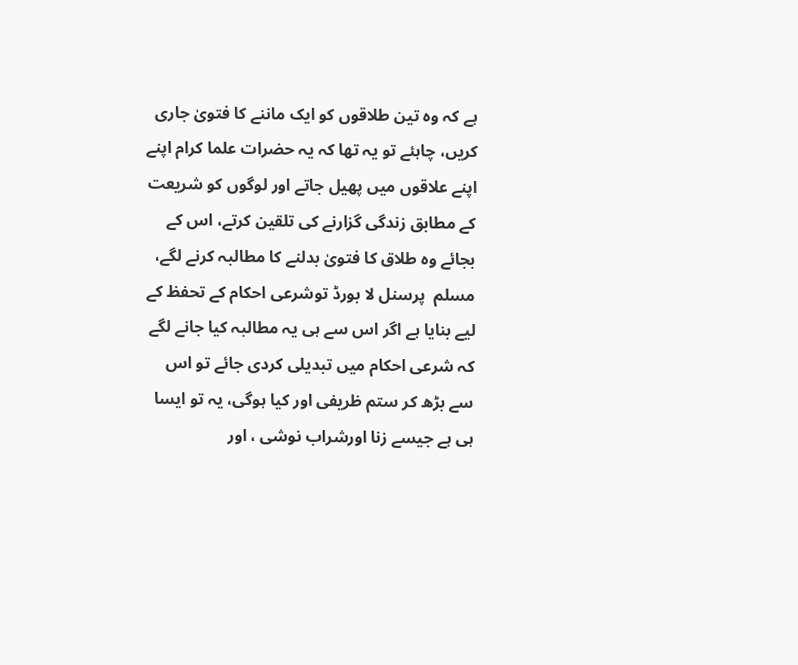ہے کہ وہ تین طلاقوں کو ایک ماننے کا فتویٰ جاری کریں، چاہئے تو یہ تھا کہ یہ حضرات علما کرام اپنے اپنے علاقوں میں پھیل جاتے اور لوگوں کو شریعت کے مطابق زندگی گزارنے کی تلقین کرتے، اس کے بجائے وہ طلاق کا فتویٰ بدلنے کا مطالبہ کرنے لگے، مسلم  پرسنل لا بورڈ توشرعی احکام کے تحفظ کے لیے بنایا ہے اگر اس سے ہی یہ مطالبہ کیا جانے لگے کہ شرعی احکام میں تبدیلی کردی جائے تو اس سے بڑھ کر ستم ظریفی اور کیا ہوگی، یہ تو ایسا ہی ہے جیسے زنا اورشراب نوشی ، اور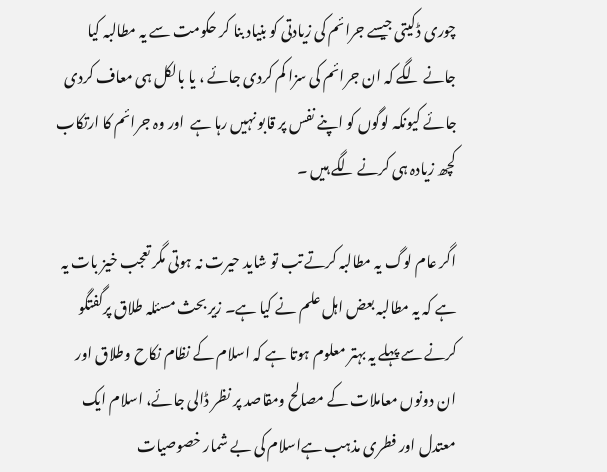چوری ڈکیتی جیسے جرائم کی زیادتی کو بنیاد بنا کر حکومت سے یہ مطالبہ کیا جانے لگے کہ ان جرائم کی سزا کم کردی جائے ، یا بالکل ہی معاف کردی جائے کیونکہ لوگوں کو اپنے نفس پر قابو نہیں رہا ہے  اور وہ جرائم کا ارتکاب کچھ زیادہ ہی کرنے لگے ہیں ۔

اگر عام لوگ یہ مطالبہ کرتے تب تو شاید حیرت نہ ہوتی مگر تعجب خیز بات یہ ہے کہ یہ مطالبہ بعض اہل علم نے کیا ہے۔ زیر بحث مسئلہ طلاق پرگفتگو کرنے سے پہلے یہ بہتر معلوم ہوتا ہے کہ اسلام کے نظام نکاح وطلاق اور ان دونوں معاملات کے مصالح ومقاصد پر نظر ڈالی جائے، اسلام ایک معتدل اور فطری مذہب ہےاسلام کی بے شمار خصوصیات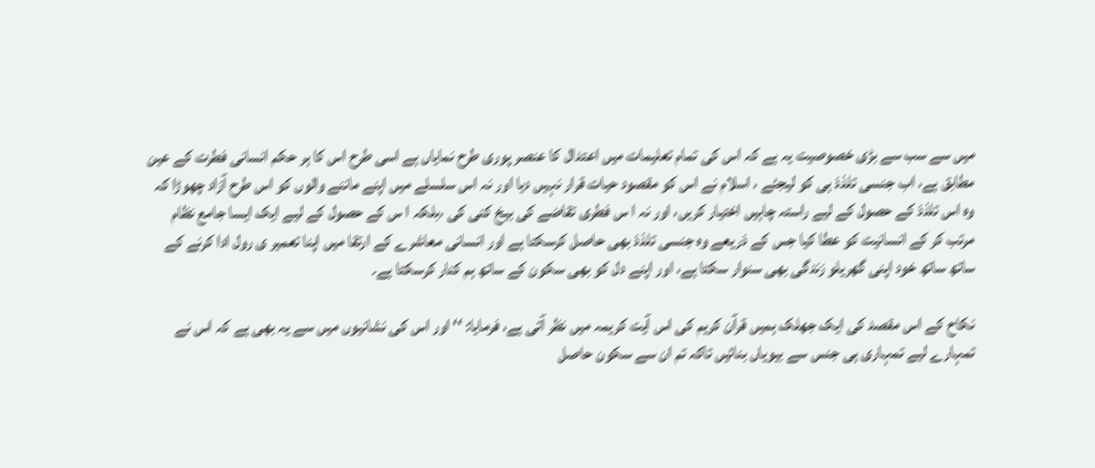میں سے سب سے بڑی خصوصیت یہ ہے کہ اس کی تمام تعلیمات میں اعتدال کا عنصر پوری طرح نمایاں ہے اسی طرح اس کا ہر حکم انسانی فطرت کے عین مطابق ہے، اب جنسی تلذذ ہی کو لیجئے ، اسلام نے اس کو مقصود حیات قرار نہیں دیا اور نہ اس سلسلے میں اپنے ماننے والوں کو اس طرح آزاد چھوڑا کہ وہ اس تلذذ کے حصول کے لیے راستہ چاہیں اختیار کریں، اور نہ ا س فطری تقاضے کی بیخ کنی کی ،بلکہ ا س کے حصول کے لیے ایک ایسا جامع نظام مرتب کر کے انسانیت کو عطا کیا جس کے ذریعے وہ جنسی تلذذ بھی حاصل کرسکتا ہے اور انسانی معاشرے کے ارتقا میں اپنا تعمیر ی رول ادا کرنے کے ساتھ ساتھ خود اپنی گھریلو زندگی بھی سنوار سکتا ہے، اور اپنے دل کو بھی سکون کے ساتھ ہم کنار کرسکتا ہے۔

نکاح کے اس مقصد کی ایک جھلک ہمیں قرآن کریم کی اس آیت کریمہ میں نظر آتی ہے، فرمایا: ‘‘ اور اس کی نشانیوں میں سے یہ بھی ہے کہ اس نے تمہارے لیے تمہاری ہی جنس سے بیویاں بنائیں تاکہ تم ان سے سکون حاصل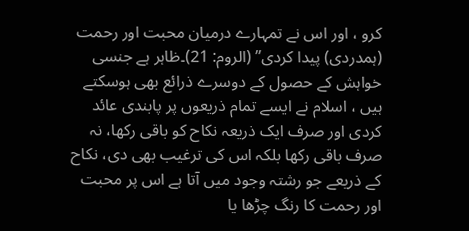کرو ، اور اس نے تمہارے درمیان محبت اور رحمت (ہمدردی) پیدا کردی’’ (الروم: 21)۔ظاہر ہے جنسی خواہش کے حصول کے دوسرے ذرائع بھی ہوسکتے ہیں ، اسلام نے ایسے تمام ذریعوں پر پابندی عائد کردی اور صرف ایک ذریعہ نکاح کو باقی رکھا، نہ صرف باقی رکھا بلکہ اس کی ترغیب بھی دی، نکاح کے ذریعے جو رشتہ وجود میں آتا ہے اس پر محبت اور رحمت کا رنگ چڑھا یا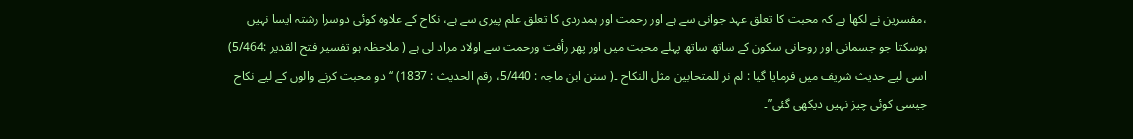،مفسرین نے لکھا ہے کہ محبت کا تعلق عہد جوانی سے ہے اور رحمت اور ہمدردی کا تعلق علم پیری سے ہے، نکاح کے علاوہ کوئی دوسرا رشتہ ایسا نہیں ہوسکتا جو جسمانی اور روحانی سکون کے ساتھ ساتھ پہلے محبت میں اور پھر رأفت ورحمت سے اولاد مراد لی ہے ( ملاحظہ ہو تفسیر فتح القدیر :5/464) اسی لیے حدیث شریف میں فرمایا گیا : لم نر للمتحابین مثل النکاح ۔( سنن ابن ماجہ : 5/440، رقم الحدیث : 1837) ‘‘ دو محبت کرنے والوں کے لیے نکاح جیسی کوئی چیز نہیں دیکھی گئی’’۔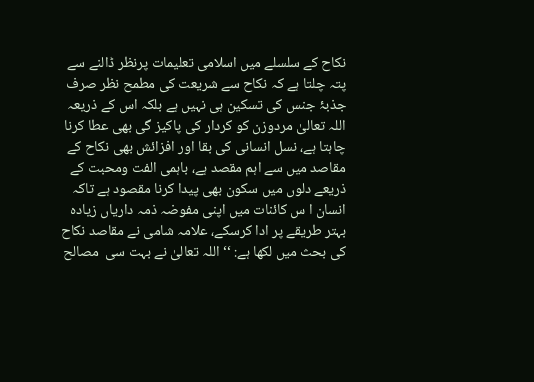نکاح کے سلسلے میں اسلامی تعلیمات پرنظر ڈالنے سے پتہ چلتا ہے کہ نکاح سے شریعت کی مطمح نظر صرف جذبۂ جنس کی تسکین ہی نہیں ہے بلکہ اس کے ذریعہ اللہ تعالیٰ مردوزن کو کردار کی پاکیز گی بھی عطا کرنا چاہتا ہے، نسل انسانی کی بقا اور افزائش بھی نکاح کے مقاصد میں سے اہم مقصد ہے، باہمی الفت ومحبت کے ذریعے دلوں میں سکون بھی پیدا کرنا مقصود ہے تاکہ انسان ا س کائنات میں اپنی مفوضہ ذمہ داریاں زیادہ بہتر طریقے پر ادا کرسکے، علامہ شامی نے مقاصد نکاح کی بحث میں لکھا ہے: ‘‘ اللہ تعالیٰ نے بہت سی  مصالح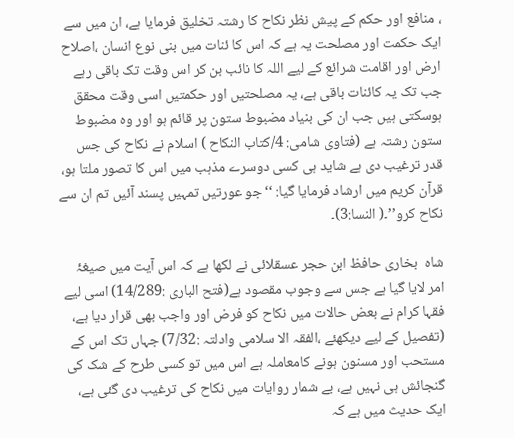، منافع اور حکم کے پیش نظر نکاح کا رشتہ تخلیق فرمایا ہے، ان میں سے ایک حکمت اور مصلحت یہ ہے کہ اس کا ئنات میں بنی نوع انسان ،اصلاح ارض اور اقامت شرائع کے لیے اللہ کا نائب بن کر اس وقت تک باقی رہے جب تک یہ کائنات باقی ہے، یہ مصلحتیں اور حکمتیں اسی وقت محقق ہوسکتی ہیں جب ان کی بنیاد مضبوط ستون پر قائم ہو اور وہ مضبوط ستون رشتہ ہے (فتاوی شامی: 4/کتاب النکاح ) اسلام نے نکاح کی جس قدر ترغیب دی ہے شاید ہی کسی دوسرے مذہب میں اس کا تصور ملتا ہو، قرآن کریم میں ارشاد فرمایا گیا: ‘‘جو عورتیں تمہیں پسند آئیں تم ان سے نکاح کرو’’۔( النسا:3)۔

شاہ  بخاری حافظ ابن حجر عسقلائی نے لکھا ہے کہ اس آیت میں صیغۂ امر لایا گیا ہے جس سے وجوب مقصود ہے(فتح الباری :14/289) اسی لیے فقہا کرام نے بعض حالات میں نکاح کو فرض اور واجب بھی قرار دیا ہے، (تفصیل کے لیے دیکھئے ،الفقہ الا سلامی وادلتہ :7/32) جہاں تک اس کے مستحب اور مسنون ہونے کامعاملہ ہے اس میں تو کسی طرح کے شک کی گنجائش ہی نہیں ہے، بے شمار روایات میں نکاح کی ترغیب دی گئی ہے، ایک حدیث میں ہے کہ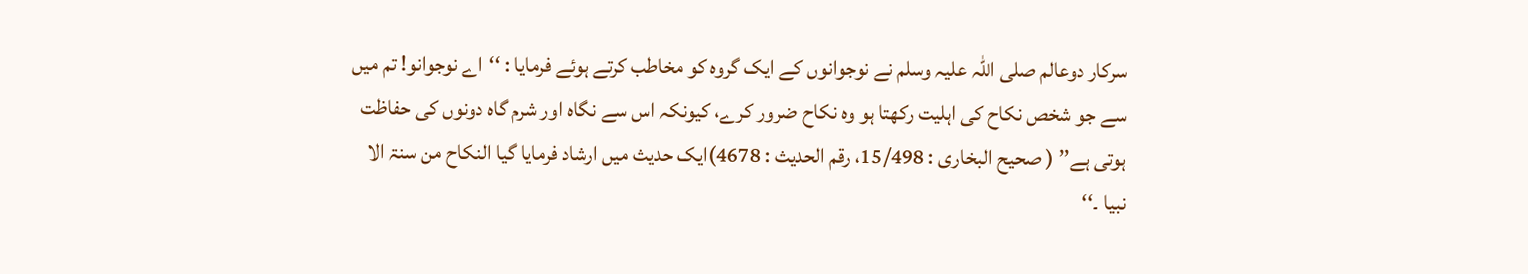سرکار دوعالم صلی اللہ علیہ وسلم نے نوجوانوں کے ایک گروہ کو مخاطب کرتے ہوئے فرمایا : ‘‘اے نوجوانو! تم میں سے جو شخص نکاح کی اہلیت رکھتا ہو وہ نکاح ضرور کرے، کیونکہ اس سے نگاہ اور شرم گاہ دونوں کی حفاظت ہوتی ہے’’ ( صحیح البخاری : 15/498، رقم الحدیث : 4678)ایک حدیث میں ارشاد فرمایا گیا النکاح من سنۃ الا نبیا ۔‘‘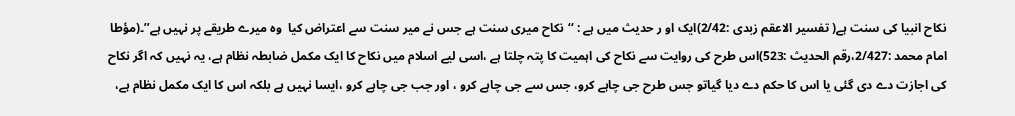نکاح انبیا کی سنت ہے( تفسیر الاعقم زبدی :2/42)ایک او ر حدیث میں ہے : ‘‘نکاح میری سنت ہے جس نے میر سنت سے اعتراض کیا  وہ میرے طریقے پر نہیں ہے’’۔(مؤطا امام محمد :2/427،رقم الحدیث :523)اس طرح کی روایت سے نکاح کی اہمیت کا پتہ چلتا ہے ،اسی لیے اسلام میں نکاح کا ایک مکمل ضابطہ نظام ہے، یہ نہیں کہ اگر نکاح کی اجازت دے دی گئی یا اس کا حکم دے دیا گیاتو جس طرح جی چاہے کرو، جس سے جی چاہے کرو ، اور جب جی چاہے کرو ،ایسا نہیں ہے بلکہ اس کا ایک مکمل نظام ہے،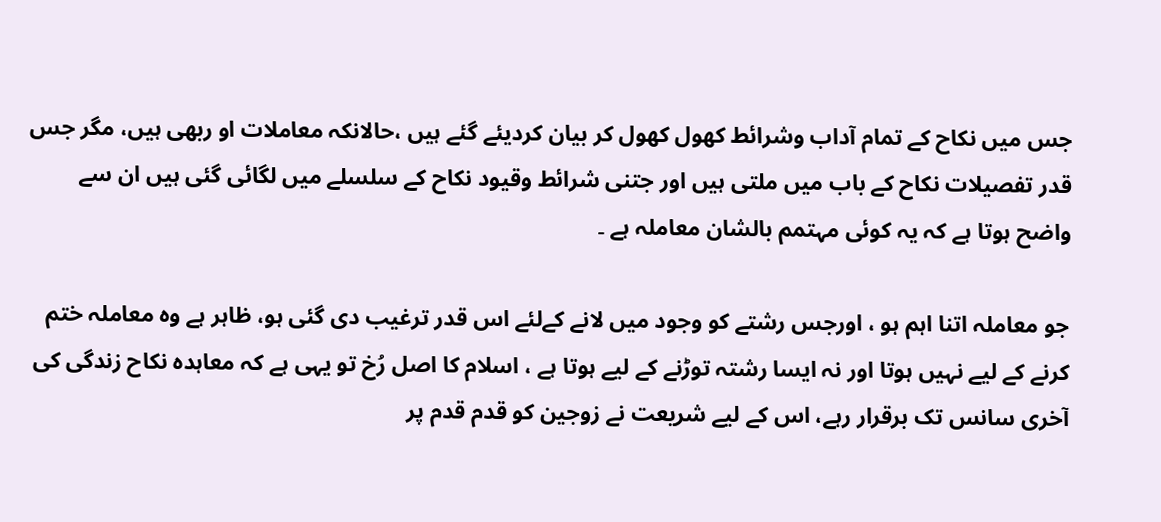جس میں نکاح کے تمام آداب وشرائط کھول کھول کر بیان کردیئے گئے ہیں ،حالانکہ معاملات او ربھی ہیں، مگر جس قدر تفصیلات نکاح کے باب میں ملتی ہیں اور جتنی شرائط وقیود نکاح کے سلسلے میں لگائی گئی ہیں ان سے واضح ہوتا ہے کہ یہ کوئی مہتمم بالشان معاملہ ہے ۔

جو معاملہ اتنا اہم ہو ، اورجس رشتے کو وجود میں لانے کےلئے اس قدر ترغیب دی گئی ہو، ظاہر ہے وہ معاملہ ختم کرنے کے لیے نہیں ہوتا اور نہ ایسا رشتہ توڑنے کے لیے ہوتا ہے ، اسلام کا اصل رُخ تو یہی ہے کہ معاہدہ نکاح زندگی کی آخری سانس تک برقرار رہے، اس کے لیے شریعت نے زوجین کو قدم قدم پر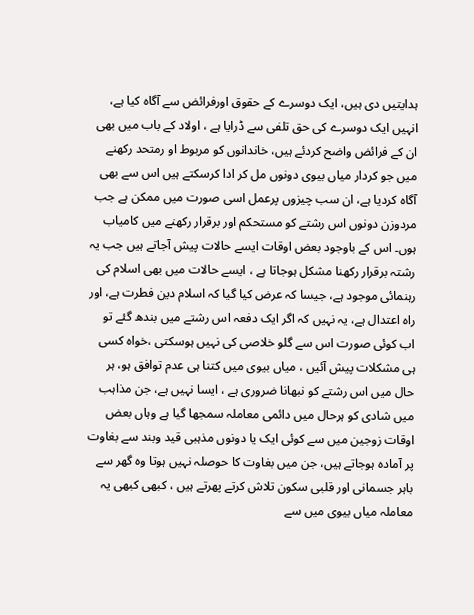ہدایتیں دی ہیں، ایک دوسرے کے حقوق اورفرائض سے آگاہ کیا ہے، انہیں ایک دوسرے کی حق تلفی سے ڈرایا ہے ، اولاد کے باب میں بھی ان کے فرائض واضح کردئے ہیں، خاندانوں کو مربوط او رمتحد رکھنے میں جو کردار میاں بیوی دونوں مل کر ادا کرسکتے ہیں اس سے بھی آگاہ کردیا ہے، ان سب چیزوں پرعمل اسی صورت میں ممکن ہے جب مردوزن دونوں اس رشتے کو مستحکم اور برقرار رکھنے میں کامیاب ہوں۔ اس کے باوجود بعض اوقات ایسے حالات پیش آجاتے ہیں جب یہ رشتہ برقرار رکھنا مشکل ہوجاتا ہے ، ایسے حالات میں بھی اسلام کی رہنمائی موجود ہے، جیسا کہ عرض کیا گیا کہ اسلام دین فطرت ہے، اور راہ اعتدال ہے، یہ نہیں کہ اگر ایک دفعہ اس رشتے میں بندھ گئے تو اب کوئی صورت اس سے گلو خلاصی کی نہیں ہوسکتی ،خواہ کسی ہی مشکلات پیش آئیں ، میاں بیوی میں کتنا ہی عدم توافق ہو، ہر حال میں اس رشتے کو نبھانا ضروری ہے ، ایسا نہیں ہے، جن مذاہب میں شادی کو ہرحال میں دائمی معاملہ سمجھا گیا ہے وہاں بعض اوقات زوجین میں سے کوئی ایک یا دونوں مذہبی قید وبند سے بغاوت پر آمادہ ہوجاتے ہیں، جن میں بغاوت کا حوصلہ نہیں ہوتا وہ گھر سے باہر جسمانی اور قلبی سکون تلاش کرتے پھرتے ہیں ، کبھی کبھی یہ معاملہ میاں بیوی میں سے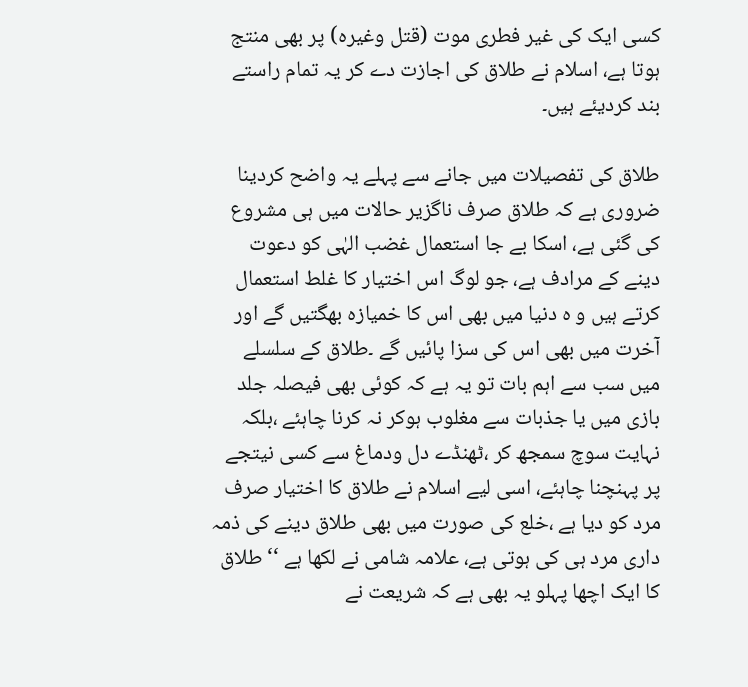کسی ایک کی غیر فطری موت (قتل وغیرہ) پر بھی منتج ہوتا ہے، اسلام نے طلاق کی اجازت دے کر یہ تمام راستے بند کردیئے ہیں۔

طلاق کی تفصیلات میں جانے سے پہلے یہ واضح کردینا ضروری ہے کہ طلاق صرف ناگزیر حالات میں ہی مشروع کی گئی ہے، اسکا بے جا استعمال غضب الہٰی کو دعوت دینے کے مرادف ہے، جو لوگ اس اختیار کا غلط استعمال کرتے ہیں و ہ دنیا میں بھی اس کا خمیازہ بھگتیں گے اور آخرت میں بھی اس کی سزا پائیں گے ۔طلاق کے سلسلے میں سب سے اہم بات تو یہ ہے کہ کوئی بھی فیصلہ جلد بازی میں یا جذبات سے مغلوب ہوکر نہ کرنا چاہئے ،بلکہ نہایت سوچ سمجھ کر ،ٹھنڈے دل ودماغ سے کسی نیتجے پر پہنچنا چاہئے، اسی لیے اسلام نے طلاق کا اختیار صرف مرد کو دیا ہے ،خلع کی صورت میں بھی طلاق دینے کی ذمہ داری مرد ہی کی ہوتی ہے، علامہ شامی نے لکھا ہے ‘‘طلاق کا ایک اچھا پہلو یہ بھی ہے کہ شریعت نے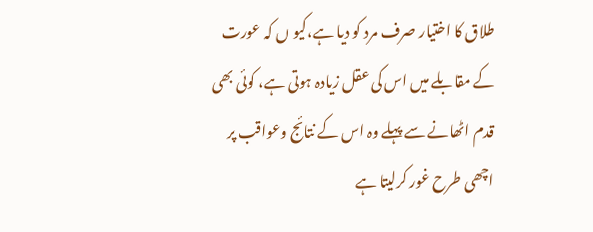طلاق کا اختیار صرف مرد کو دیا ہے،کیو ں کہ عورت کے مقابلے میں اس کی عقل زیادہ ہوتی ہے، کوئی بھی قدم اٹھانے سے پہلے وہ اس کے نتائج وعواقب پر اچھی طرح غور کرلیتا ہے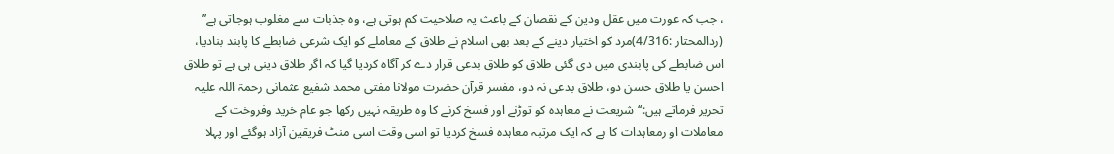، جب کہ عورت میں عقل ودین کے نقصان کے باعث یہ صلاحیت کم ہوتی ہے، وہ جذبات سے مغلوب ہوجاتی ہے’’ (ردالمحتار :4/316)مرد کو اختیار دینے کے بعد بھی اسلام نے طلاق کے معاملے کو ایک شرعی ضابطے کا پابند بنادیا، اس ضابطے کی پابندی میں دی گئی طلاق کو طلاق بدعی قرار دے کر آگاہ کردیا گیا کہ اگر طلاق دینی ہی ہے تو طلاق احسن یا طلاق حسن دو، طلاق بدعی نہ دو، مفسر قرآن حضرت مولانا مفتی محمد شفیع عثمانی رحمۃ اللہ علیہ تحریر فرماتے ہیں:‘‘ شریعت نے معاہدہ کو توڑنے اور فسخ کرنے کا وہ طریقہ نہیں رکھا جو عام خرید وفروخت کے معاملات او رمعاہدات کا ہے کہ ایک مرتبہ معاہدہ فسخ کردیا تو اسی وقت اسی منٹ فریقین آزاد ہوگئے اور پہلا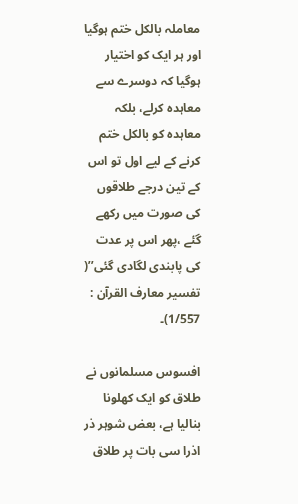معاملہ بالکل ختم ہوگیا اور ہر ایک کو اختیار ہوگیا کہ دوسرے سے معاہدہ کرلے، بلکہ معاہدہ کو بالکل ختم کرنے کے لیے اول تو اس کے تین درجے طلاقوں کی صورت میں رکھے گئے ،پھر اس پر عدت کی پابندی لگادی گئی’’( تفسیر معارف القرآن : 1/557)۔

افسوس مسلمانوں نے طلاق کو ایک کھلونا بنالیا ہے، بعض شوہر ذر اذرا سی بات پر طلاق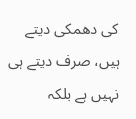کی دھمکی دیتے ہیں، صرف دیتے ہی نہیں ہے بلکہ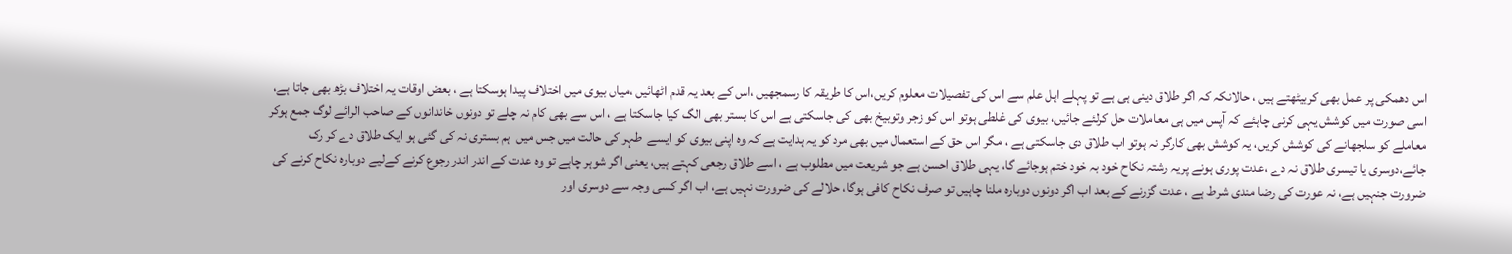اس دھمکی پر عمل بھی کربیٹھتے ہیں ، حالانکہ کہ اگر طلاق دینی ہی ہے تو پہلے اہل علم سے اس کی تفصیلات معلوم کریں،اس کا طریقہ کا رسمجھیں ،اس کے بعد یہ قدم اٹھائیں ،میاں بیوی میں اختلاف پیدا ہوسکتا ہے ، بعض اوقات یہ اختلاف بڑھ بھی جاتا ہے، اسی صورت میں کوشش یہی کرنی چاہئے کہ آپس میں ہی معاملات حل کرلئے جائیں، بیوی کی غلطی ہوتو اس کو زجر وتوبیخ بھی کی جاسکتی ہے اس کا بستر بھی الگ کیا جاسکتا ہے ، اس سے بھی کام نہ چلے تو دونوں خاندانوں کے صاحب الرائے لوگ جمع ہوکر معاملے کو سلجھانے کی کوشش کریں، یہ کوشش بھی کارگر نہ ہوتو اب طلاق دی جاسکتی ہے ، مگر اس حق کے استعمال میں بھی مرد کو یہ ہدایت ہے کہ وہ اپنی بیوی کو ایسے  طہر کی حالت میں جس میں  ہم بستری نہ کی گئی ہو ایک طلاق دے کر رک جائے،دوسری یا تیسری طلاق نہ دے ،عدت پوری ہونے پریہ رشتہ نکاح خود بہ خود ختم ہوجائے گا، یہی طلاق احسن ہے جو شریعت میں مطلوب ہے ، اسے طلاق رجعی کہتے ہیں، یعنی اگر شوہر چاہے تو وہ عدت کے اندر اندر رجوع کرنے کےلیے دوبارہ نکاح کرنے کی ضرورت جنہیں ہے، نہ عورت کی رضا مندی شرط ہے ، عدت گزرنے کے بعد اب اگر دونوں دوبارہ ملنا چاہیں تو صرف نکاح کافی ہوگا، حلالے کی ضرورت نہیں ہے، اب اگر کسی وجہ سے دوسری اور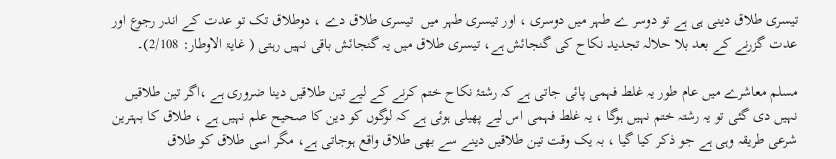تیسری طلاق دینی ہی ہے تو دوسر ے طہر میں دوسری ، اور تیسری طہر میں  تیسری طلاق دے ، دوطلاق تک تو عدت کے اندر رجوع اور عدت گزرنے کے بعد بلا حلالہ تجدید نکاح کی گنجائش ہے، تیسری طلاق میں یہ گنجائش باقی نہیں رہتی ( غایۃ الاوطار: 2/108)۔

مسلم معاشرے میں عام طور یہ غلط فہمی پائی جاتی ہے کہ رشتۂ نکاح ختم کرنے کے لیے تین طلاقیں دینا ضروری ہے ،اگر تین طلاقیں نہیں دی گئی تو یہ رشتہ ختم نہیں ہوگا ، یہ غلط فہمی اس لیے پھیلی ہوئی ہے کہ لوگوں کو دین کا صحیح علم نہیں ہے ، طلاق کا بہترین شرعی طریقہ وہی ہے جو ذکر کیا گیا ، بہ یک وقت تین طلاقیں دینے سے بھی طلاق واقع ہوجاتی ہے، مگر اسی طلاق کو طلاق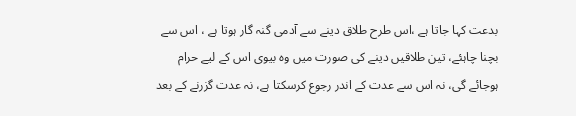بدعت کہا جاتا ہے ،اس طرح طلاق دینے سے آدمی گنہ گار ہوتا ہے ، اس سے بچنا چاہئے، تین طلاقیں دینے کی صورت میں وہ بیوی اس کے لیے حرام ہوجائے گی، نہ اس سے عدت کے اندر رجوع کرسکتا ہے، نہ عدت گزرنے کے بعد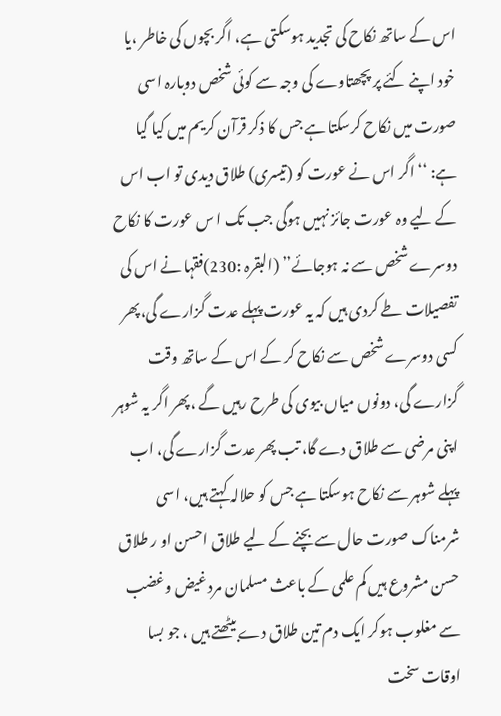اس کے ساتھ نکاح کی تجدید ہوسکتی ہے، اگر بچوں کی خاطر ،یا خود اپنے کئے پر پچھتاوے کی وجہ سے کوئی شخص دوبارہ اسی صورت میں نکاح کرسکتا ہے جس کا ذکر قرآن کریم میں کیا گیا ہے: ‘‘ اگر اس نے عورت کو (تیسری) طلاق دیدی تو اب اس کے لیے وہ عورت جائز نہیں ہوگی جب تک ا س عورت کا نکاح دوسرے شخص سے نہ ہوجائے’’ (البقرہ :230)فقہا نے اس کی تفصیلات طے کردی ہیں کہ یہ عورت پہلے عدت گزارے گی،پھر کسی دوسرے شخص سے نکاح کر کے اس کے ساتھ وقت گزارے گی، دونوں میاں بیوی کی طرح رہیں گے ،پھر اگر یہ شوہر اپنی مرضی سے طلاق دے گا، تب پھر عدت گزارے گی، اب پہلے شوہر سے نکاح ہوسکتا ہے جس کو حلالہ کہتے ہیں، اسی شرمناک صورت حال سے بچنے کے لیے طلاق احسن او ر طلاق حسن مشروع ہیں کم علمی کے باعث مسلمان مرد غیض وغضب سے مغلوب ہوکر ایک دم تین طلاق دے بیٹھتے ہیں ، جو بسا اوقات سخت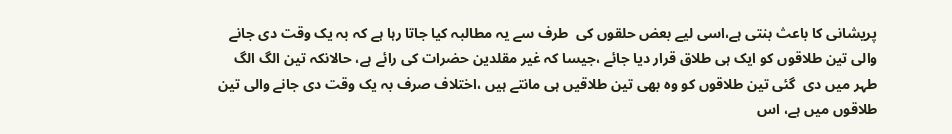پریشانی کا باعث بنتی ہے،اسی لیے بعض حلقوں کی  طرف سے یہ مطالبہ کیا جاتا رہا ہے کہ بہ یک وقت دی جانے والی تین طلاقوں کو ایک ہی طلاق قرار دیا جائے ،جیسا کہ غیر مقلدین حضرات کی رائے ہے، حالانکہ تین الگ الگ طہر میں دی  گئی تین طلاقوں کو وہ بھی تین طلاقیں ہی مانتے ہیں ،اختلاف صرف بہ یک وقت دی جانے والی تین طلاقوں میں ہے، اس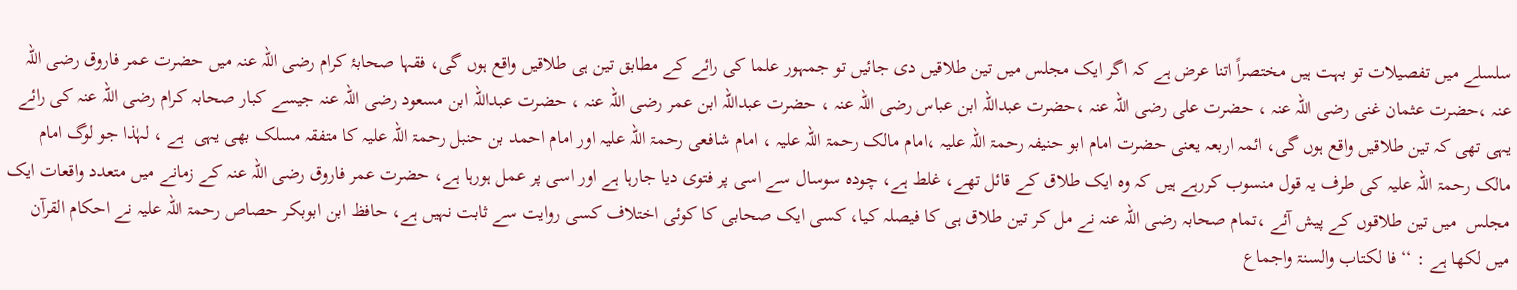سلسلے میں تفصیلات تو بہت ہیں مختصراً اتنا عرض ہے کہ اگر ایک مجلس میں تین طلاقیں دی جائیں تو جمہور علما کی رائے کے مطابق تین ہی طلاقیں واقع ہوں گی، فقہا صحابۂ کرام رضی اللہ عنہ میں حضرت عمر فاروق رضی اللہ عنہ ،حضرت عثمان غنی رضی اللہ عنہ ، حضرت علی رضی اللہ عنہ ،حضرت عبداللہ ابن عباس رضی اللہ عنہ ، حضرت عبداللہ ابن عمر رضی اللہ عنہ ، حضرت عبداللہ ابن مسعود رضی اللہ عنہ جیسے کبار صحابہ کرام رضی اللہ عنہ کی رائے یہی تھی کہ تین طلاقیں واقع ہوں گی، ائمہ اربعہ یعنی حضرت امام ابو حنیفہ رحمۃ اللہ علیہ ،امام مالک رحمۃ اللہ علیہ ، امام شافعی رحمۃ اللہ علیہ اور امام احمد بن حنبل رحمۃ اللہ علیہ کا متفقہ مسلک بھی یہی  ہے ، لہٰذا جو لوگ امام مالک رحمۃ اللہ علیہ کی طرف یہ قول منسوب کررہے ہیں کہ وہ ایک طلاق کے قائل تھے، غلط ہے، چودہ سوسال سے اسی پر فتوی دیا جارہا ہے اور اسی پر عمل ہورہا ہے، حضرت عمر فاروق رضی اللہ عنہ کے زمانے میں متعدد واقعات ایک مجلس  میں تین طلاقوں کے پیش آئے ،تمام صحابہ رضی اللہ عنہ نے مل کر تین طلاق ہی کا فیصلہ کیا، کسی ایک صحابی کا کوئی اختلاف کسی روایت سے ثابت نہیں ہے، حافظ ابن ابوبکر حصاص رحمۃ اللہ علیہ نے احکام القرآن میں لکھا ہے : ‘‘فا لکتاب والسنۃ واجماع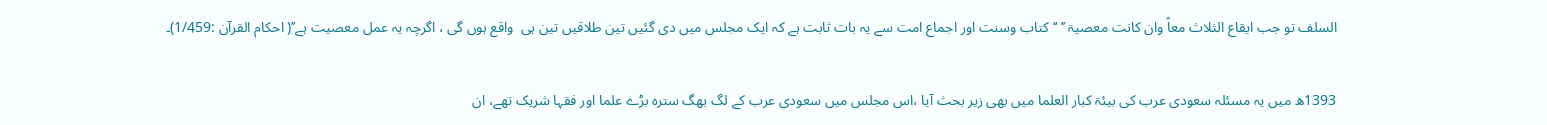السلف تو جب ایقاع الثلاث معاً وان کانت معصیۃ ’’ ‘‘کتاب وسنت اور اجماع امت سے یہ بات ثابت ہے کہ ایک مجلس میں دی گئیں تین طلاقیں تین ہی  واقع ہوں گی ، اگرچہ یہ عمل معصیت ہے’’( احکام القرآن :1/459)۔

1393ھ میں یہ مسئلہ سعودی عرب کی بیئۃ کبار العلما میں بھی زیر بحث آیا ،اس مجلس میں سعودی عرب کے لگ بھگ سترہ بڑے علما اور فقہا شریک تھے، ان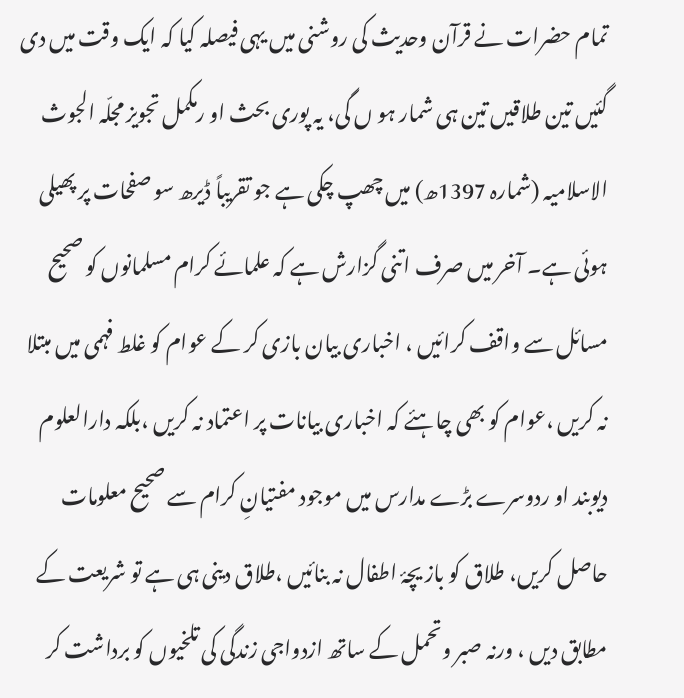تمام حضرات نے قرآن وحدیث کی روشنی میں یہی فیصلہ کیا کہ ایک وقت میں دی گئیں تین طلاقیں تین ہی شمار ہو ں گی، یہ پوری بحث او رمکمل تجویز مجلّہ الجوث الاسلامیہ (شمارہ 1397ھ) میں چھپ چکی ہے جو تقریباً ڈیرھ سو صفحات پر پھیلی ہوئی ہے۔ آخر میں صرف اتنی گزارش ہے کہ علمائے کرام مسلمانوں کو صحیح مسائل سے واقف کرائیں ، اخباری بیان بازی کر کے عوام کو غلط فہمی میں مبتلا نہ کریں ،عوام کو بھی چاہئے کہ اخباری بیانات پر اعتماد نہ کریں ،بلکہ دارالعلوم دیوبند او ردوسرے بڑے مدارس میں موجود مفتیانِ کرام سے صحیح معلومات حاصل کریں، طلاق کو باز یچۂ اطفال نہ بنائیں ،طلاق دینی ہی ہے تو شریعت کے مطابق دیں ، ورنہ صبر وتحمل کے ساتھ ازدواجی زندگی کی تلخیوں کو برداشت کر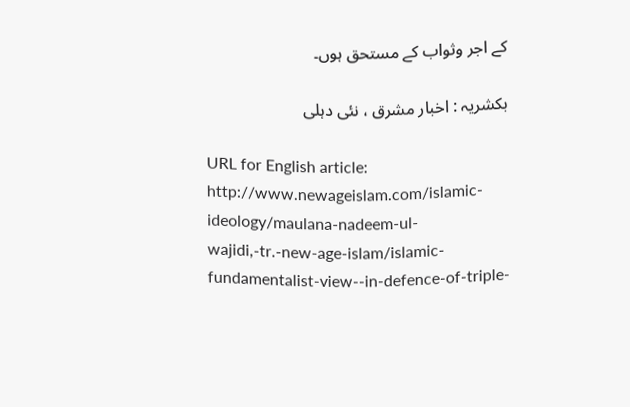کے اجر وثواب کے مستحق ہوں۔

بکشریہ : اخبار مشرق ، نئی دہلی

URL for English article: http://www.newageislam.com/islamic-ideology/maulana-nadeem-ul-wajidi,-tr.-new-age-islam/islamic-fundamentalist-view--in-defence-of-triple-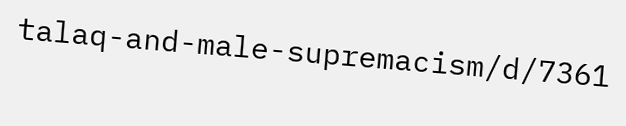talaq-and-male-supremacism/d/7361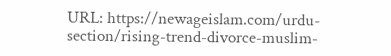URL: https://newageislam.com/urdu-section/rising-trend-divorce-muslim-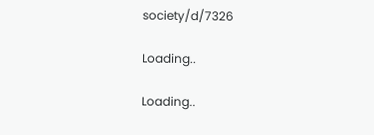society/d/7326

Loading..

Loading..